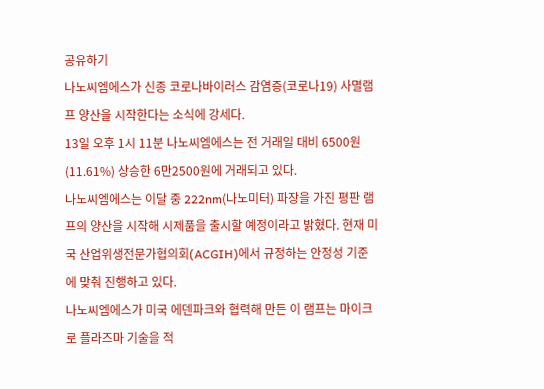공유하기
나노씨엠에스가 신종 코로나바이러스 감염증(코로나19) 사멸램프 양산을 시작한다는 소식에 강세다.
13일 오후 1시 11분 나노씨엠에스는 전 거래일 대비 6500원(11.61%) 상승한 6만2500원에 거래되고 있다.
나노씨엠에스는 이달 중 222nm(나노미터) 파장을 가진 평판 램프의 양산을 시작해 시제품을 출시할 예정이라고 밝혔다. 현재 미국 산업위생전문가협의회(ACGIH)에서 규정하는 안정성 기준에 맞춰 진행하고 있다.
나노씨엠에스가 미국 에덴파크와 협력해 만든 이 램프는 마이크로 플라즈마 기술을 적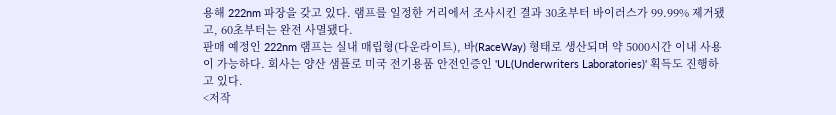용해 222nm 파장을 갖고 있다. 램프를 일정한 거리에서 조사시킨 결과 30초부터 바이러스가 99.99% 제거됐고, 60초부터는 완전 사멸됐다.
판매 예정인 222nm 램프는 실내 매립형(다운라이트), 바(RaceWay) 형태로 생산되며 약 5000시간 이내 사용이 가능하다. 회사는 양산 샘플로 미국 전기용품 안전인증인 'UL(Underwriters Laboratories)' 획득도 진행하고 있다.
<저작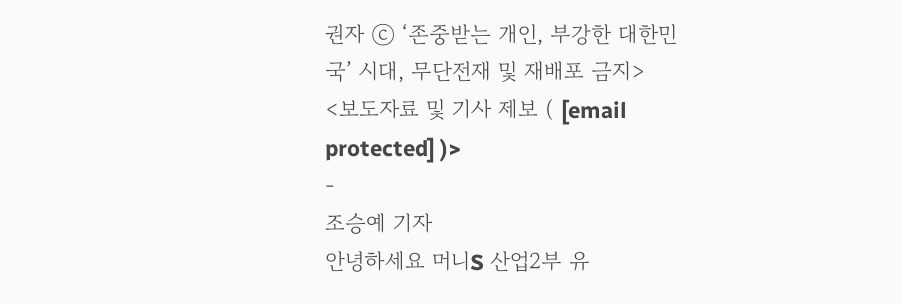권자 ⓒ ‘존중받는 개인, 부강한 대한민국’ 시대, 무단전재 및 재배포 금지>
<보도자료 및 기사 제보 ( [email protected] )>
-
조승예 기자
안녕하세요 머니S 산업2부 유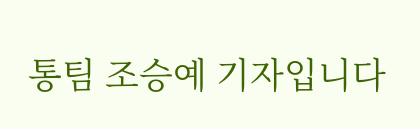통팀 조승예 기자입니다